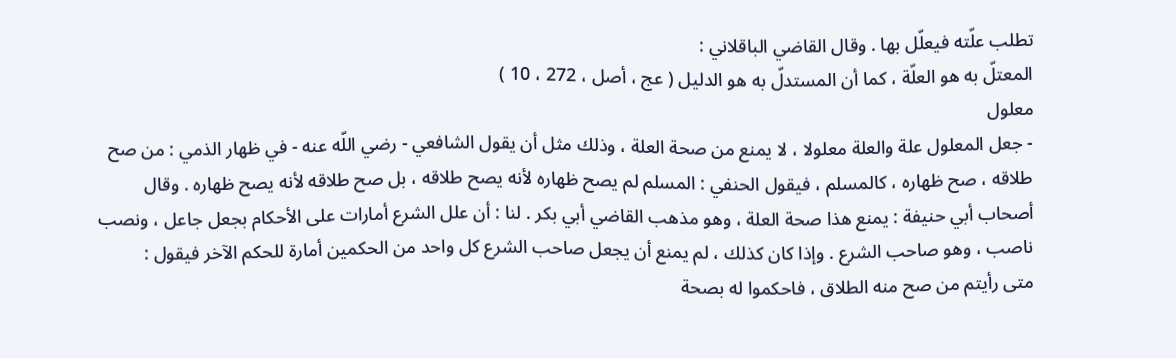تطلب علّته فيعلّل بها . وقال القاضي الباقلاني :
المعتلّ به هو العلّة ، كما أن المستدلّ به هو الدليل ( عج ، أصل ، 272 ، 10 )
معلول
- جعل المعلول علة والعلة معلولا ، لا يمنع من صحة العلة ، وذلك مثل أن يقول الشافعي - رضي اللّه عنه - في ظهار الذمي : من صح طلاقه ، صح ظهاره ، كالمسلم ، فيقول الحنفي : المسلم لم يصح ظهاره لأنه يصح طلاقه ، بل صح طلاقه لأنه يصح ظهاره . وقال أصحاب أبي حنيفة : يمنع هذا صحة العلة ، وهو مذهب القاضي أبي بكر . لنا : أن علل الشرع أمارات على الأحكام بجعل جاعل ، ونصب ناصب ، وهو صاحب الشرع . وإذا كان كذلك ، لم يمنع أن يجعل صاحب الشرع كل واحد من الحكمين أمارة للحكم الآخر فيقول :
متى رأيتم من صح منه الطلاق ، فاحكموا له بصحة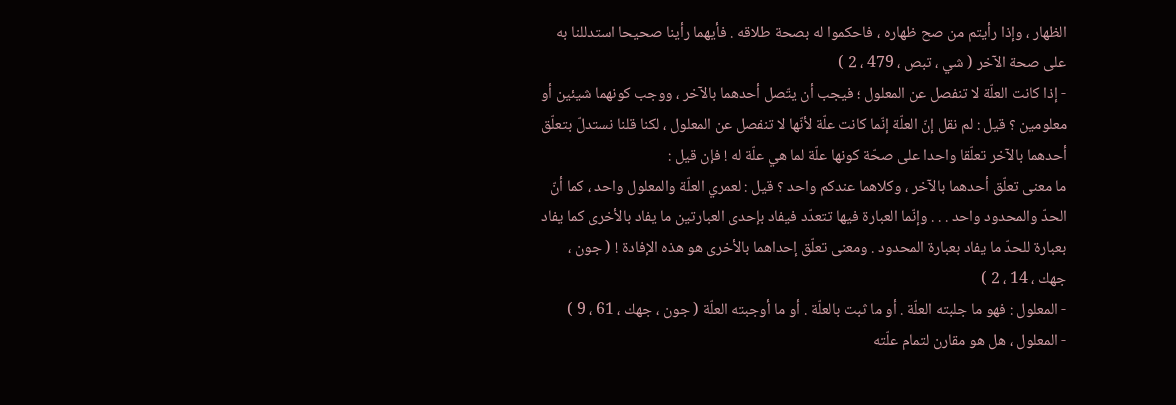الظهار ، وإذا رأيتم من صح ظهاره ، فاحكموا له بصحة طلاقه . فأيهما رأينا صحيحا استدللنا به على صحة الآخر ( شي ، تبص ، 479 ، 2 )
- إذا كانت العلّة لا تنفصل عن المعلول ؛ فيجب أن يتّصل أحدهما بالآخر ، ووجب كونهما شيئين أو معلومين ؟ قيل : لم نقل إنّ العلّة إنّما كانت علّة لأنّها لا تنفصل عن المعلول ، لكنا قلنا نستدلّ بتعلّق أحدهما بالآخر تعلّقا واحدا على صحّة كونها علّة لما هي علّة له ! فإن قيل :
ما معنى تعلّق أحدهما بالآخر ، وكلاهما عندكم واحد ؟ قيل : لعمري العلّة والمعلول واحد ، كما أنّ الحدّ والمحدود واحد . . . وإنّما العبارة فيها تتعدّد فيفاد بإحدى العبارتين ما يفاد بالأخرى كما يفاد بعبارة للحدّ ما يفاد بعبارة المحدود . ومعنى تعلّق إحداهما بالأخرى هو هذه الإفادة ! ( جون ، جهك ، 14 ، 2 )
- المعلول : فهو ما جلبته العلّة . أو ما ثبت بالعلّة . أو ما أوجبته العلّة ( جون ، جهك ، 61 ، 9 )
- المعلول ، هل هو مقارن لتمام علّته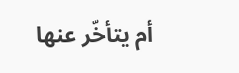أم يتأخّر عنها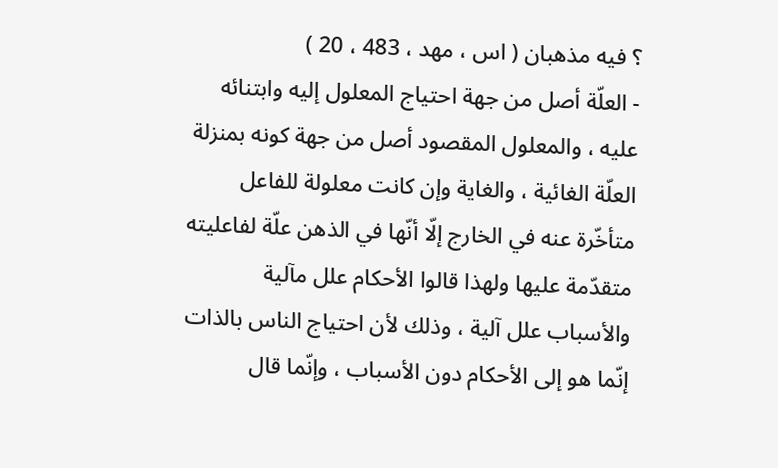؟ فيه مذهبان ( اس ، مهد ، 483 ، 20 )
- العلّة أصل من جهة احتياج المعلول إليه وابتنائه عليه ، والمعلول المقصود أصل من جهة كونه بمنزلة العلّة الغائية ، والغاية وإن كانت معلولة للفاعل متأخّرة عنه في الخارج إلّا أنّها في الذهن علّة لفاعليته متقدّمة عليها ولهذا قالوا الأحكام علل مآلية والأسباب علل آلية ، وذلك لأن احتياج الناس بالذات إنّما هو إلى الأحكام دون الأسباب ، وإنّما قال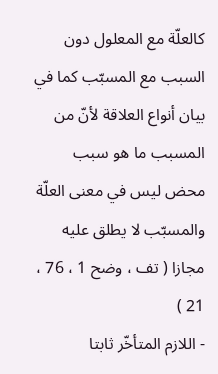كالعلّة مع المعلول دون السبب مع المسبّب كما في بيان أنواع العلاقة لأنّ من المسبب ما هو سبب محض ليس في معنى العلّة والمسبّب لا يطلق عليه مجازا ( تف ، وضح 1 ، 76 ، 21 )
- اللازم المتأخّر ثابتا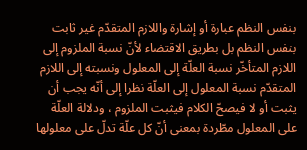بنفس النظم عبارة أو إشارة واللازم المتقدّم غير ثابت بنفس النظم بل بطريق الاقتضاء لأنّ نسبة الملزوم إلى اللازم المتأخّر نسبة العلّة إلى المعلول ونسبته إلى اللازم المتقدّم نسبة المعلول إلى العلّة نظرا إلى أنّه يجب أن يثبت أو لا فيصحّ الكلام فيثبت الملزوم ، ودلالة العلّة على المعلول مطّردة بمعنى أنّ كل علّة تدلّ على معلولها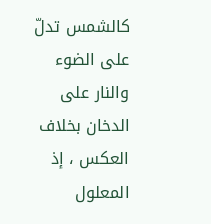كالشمس تدلّ على الضوء والنار على الدخان بخلاف العكس ، إذ المعلول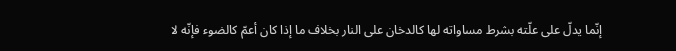إنّما يدلّ على علّته بشرط مساواته لها كالدخان على النار بخلاف ما إذا كان أعمّ كالضوء فإنّه لا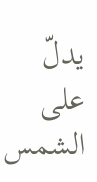يدلّ على الشمس